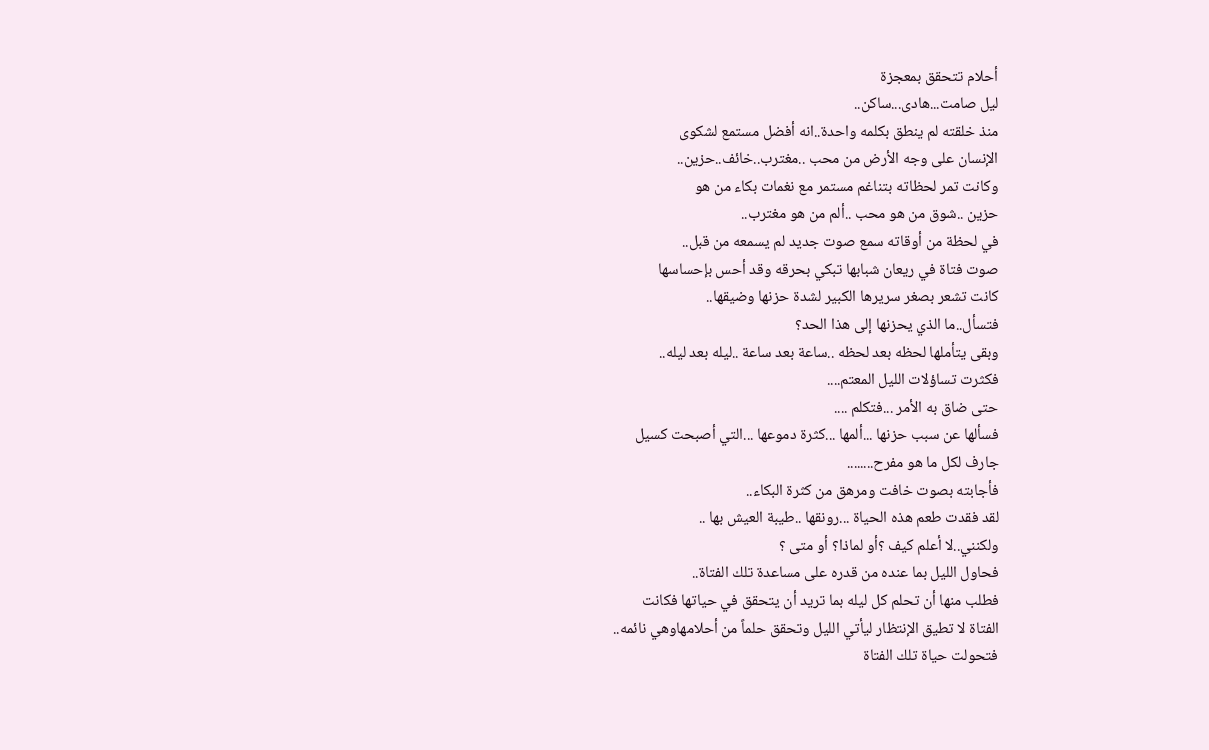أحلام تتحقق بمعجزة
ليل صامت...هادى...ساكن..
منذ خلقته لم ينطق بكلمه واحدة..انه أفضل مستمع لشكوى
الإنسان على وجه الأرض من محب ..مغترب..خائف..حزين..
وكانت تمر لحظاته بتناغم مستمر مع نغمات بكاء من هو
حزين ..شوق من هو محب ..ألم من هو مغترب..
في لحظة من أوقاته سمع صوت جديد لم يسمعه من قبل..
صوت فتاة في ريعان شبابها تبكي بحرقه وقد أحس بإحساسها
كانت تشعر بصغر سريرها الكبير لشدة حزنها وضيقها..
فتسأل..ما الذي يحزنها إلى هذا الحد؟
وبقى يتأملها لحظه بعد لحظه ..ساعة بعد ساعة ..ليله بعد ليله..
فكثرت تساؤلات الليل المعتم....
حتى ضاق به الأمر ...فتكلم ....
فسألها عن سبب حزنها ...ألمها ...كثرة دموعها ...التي أصبحت كسيل
جارف لكل ما هو مفرح........
فأجابته بصوت خافت ومرهق من كثرة البكاء..
لقد فقدت طعم هذه الحياة ...رونقها ..طيبة العيش بها ..
ولكنني..لا أعلم كيف ؟أو لماذا؟ أو متى ؟
فحاول الليل بما عنده من قدره على مساعدة تلك الفتاة..
فطلب منها أن تحلم كل ليله بما تريد أن يتحقق في حياتها فكانت
الفتاة لا تطيق الإنتظار ليأتي الليل وتحقق حلماً من أحلامهاوهي نائمه..
فتحولت حياة تلك الفتاة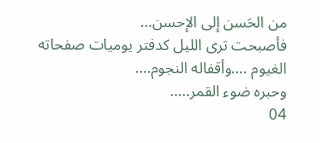من الحَسن إلى الإحسن...
فأصبحت ترى الليل كدفتر يوميات صفحاته الغيوم ....وأقفاله النجوم....
وحبره ضوء القمر.....
04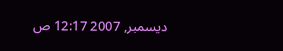ديسمبر, 2007 12:17 ص